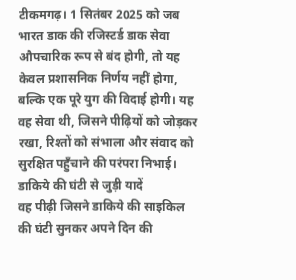टीकमगढ़। 1 सितंबर 2025 को जब भारत डाक की रजिस्टर्ड डाक सेवा औपचारिक रूप से बंद होगी, तो यह केवल प्रशासनिक निर्णय नहीं होगा, बल्कि एक पूरे युग की विदाई होगी। यह वह सेवा थी, जिसने पीढ़ियों को जोड़कर रखा, रिश्तों को संभाला और संवाद को सुरक्षित पहुँचाने की परंपरा निभाई।
डाकिये की घंटी से जुड़ी यादें
वह पीढ़ी जिसने डाकिये की साइकिल की घंटी सुनकर अपने दिन की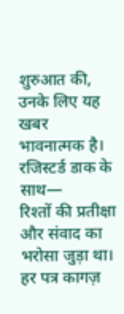शुरुआत की, उनके लिए यह खबर भावनात्मक है।
रजिस्टर्ड डाक के साथ—
रिश्तों की प्रतीक्षा और संवाद का भरोसा जुड़ा था।
हर पत्र कागज़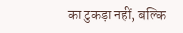का टुकड़ा नहीं, बल्कि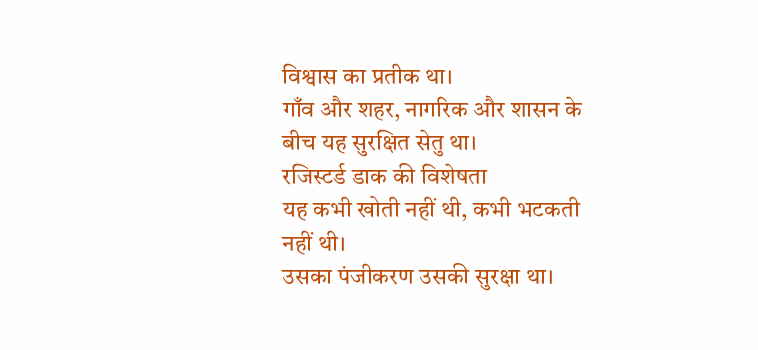विश्वास का प्रतीक था।
गाँव और शहर, नागरिक और शासन के बीच यह सुरक्षित सेतु था।
रजिस्टर्ड डाक की विशेषता
यह कभी खोती नहीं थी, कभी भटकती नहीं थी।
उसका पंजीकरण उसकी सुरक्षा था।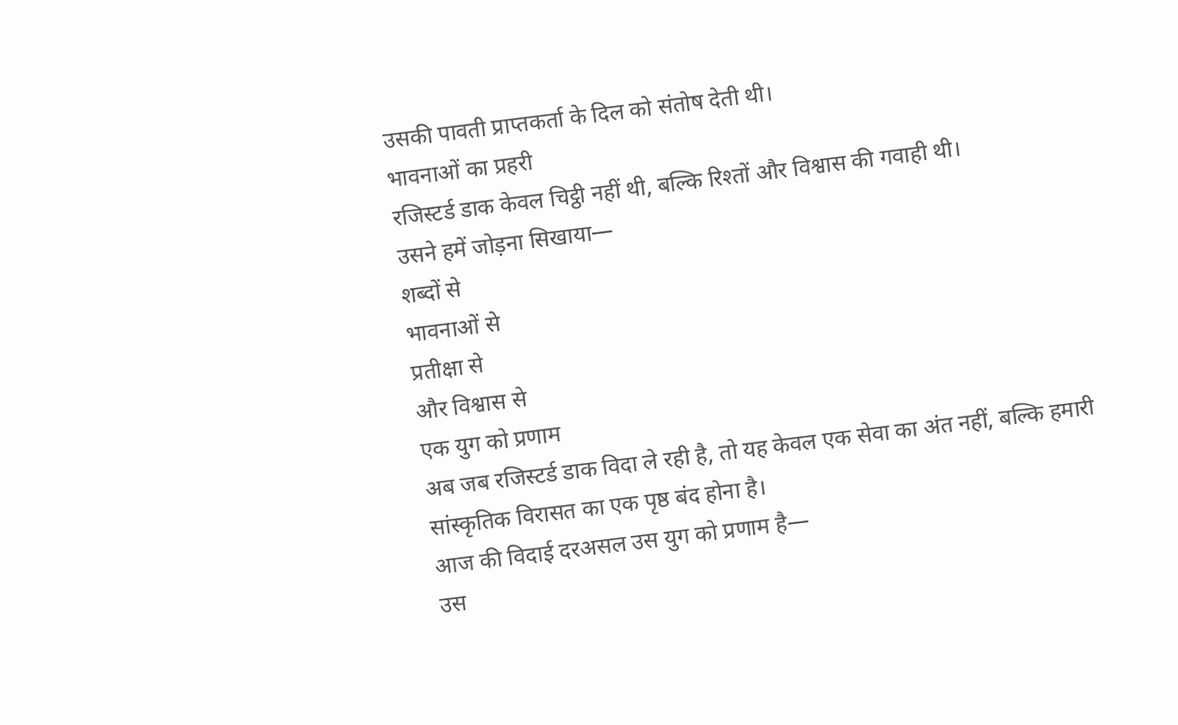उसकी पावती प्राप्तकर्ता के दिल को संतोष देती थी।
भावनाओं का प्रहरी
रजिस्टर्ड डाक केवल चिट्ठी नहीं थी, बल्कि रिश्तों और विश्वास की गवाही थी।
उसने हमें जोड़ना सिखाया—
शब्दों से
भावनाओं से
प्रतीक्षा से
और विश्वास से
एक युग को प्रणाम
अब जब रजिस्टर्ड डाक विदा ले रही है, तो यह केवल एक सेवा का अंत नहीं, बल्कि हमारी सांस्कृतिक विरासत का एक पृष्ठ बंद होना है।
आज की विदाई दरअसल उस युग को प्रणाम है—
उस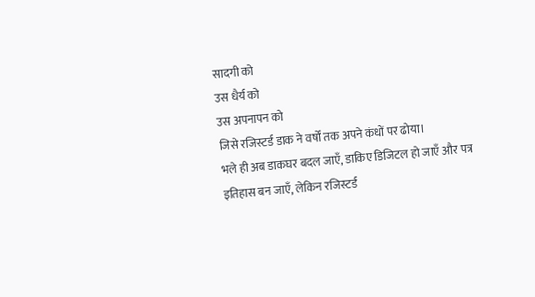सादगी को
उस धैर्य को
उस अपनापन को
जिसे रजिस्टर्ड डाक ने वर्षों तक अपने कंधों पर ढोया।
भले ही अब डाकघर बदल जाएँ, डाकिए डिजिटल हो जाएँ और पत्र इतिहास बन जाएँ, लेकिन रजिस्टर्ड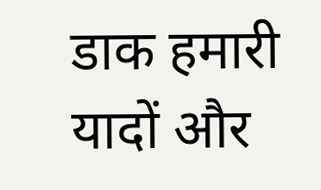डाक हमारी यादों और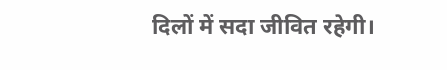दिलों में सदा जीवित रहेगी।